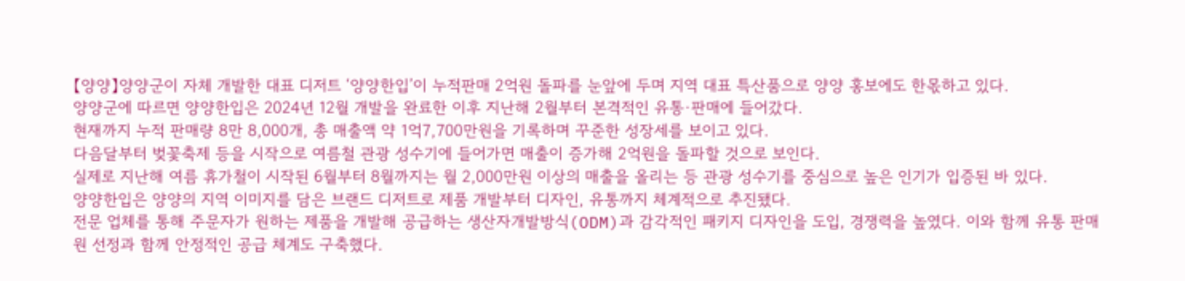【양양】양양군이 자체 개발한 대표 디저트 ‘양양한입’이 누적판매 2억원 돌파를 눈앞에 두며 지역 대표 특산품으로 양양 홍보에도 한몫하고 있다.
양양군에 따르면 양양한입은 2024년 12월 개발을 완료한 이후 지난해 2월부터 본격적인 유통·판매에 들어갔다.
현재까지 누적 판매량 8만 8,000개, 총 매출액 약 1억7,700만원을 기록하며 꾸준한 성장세를 보이고 있다.
다음달부터 벚꽃축제 등을 시작으로 여름철 관광 성수기에 들어가면 매출이 증가해 2억원을 돌파할 것으로 보인다.
실제로 지난해 여름 휴가철이 시작된 6월부터 8월까지는 월 2,000만원 이상의 매출을 올리는 등 관광 성수기를 중심으로 높은 인기가 입증된 바 있다.
양양한입은 양양의 지역 이미지를 담은 브랜드 디저트로 제품 개발부터 디자인, 유통까지 체계적으로 추진됐다.
전문 업체를 통해 주문자가 원하는 제품을 개발해 공급하는 생산자개발방식(ODM)과 감각적인 패키지 디자인을 도입, 경쟁력을 높였다. 이와 함께 유통 판매원 선정과 함께 안정적인 공급 체계도 구축했다.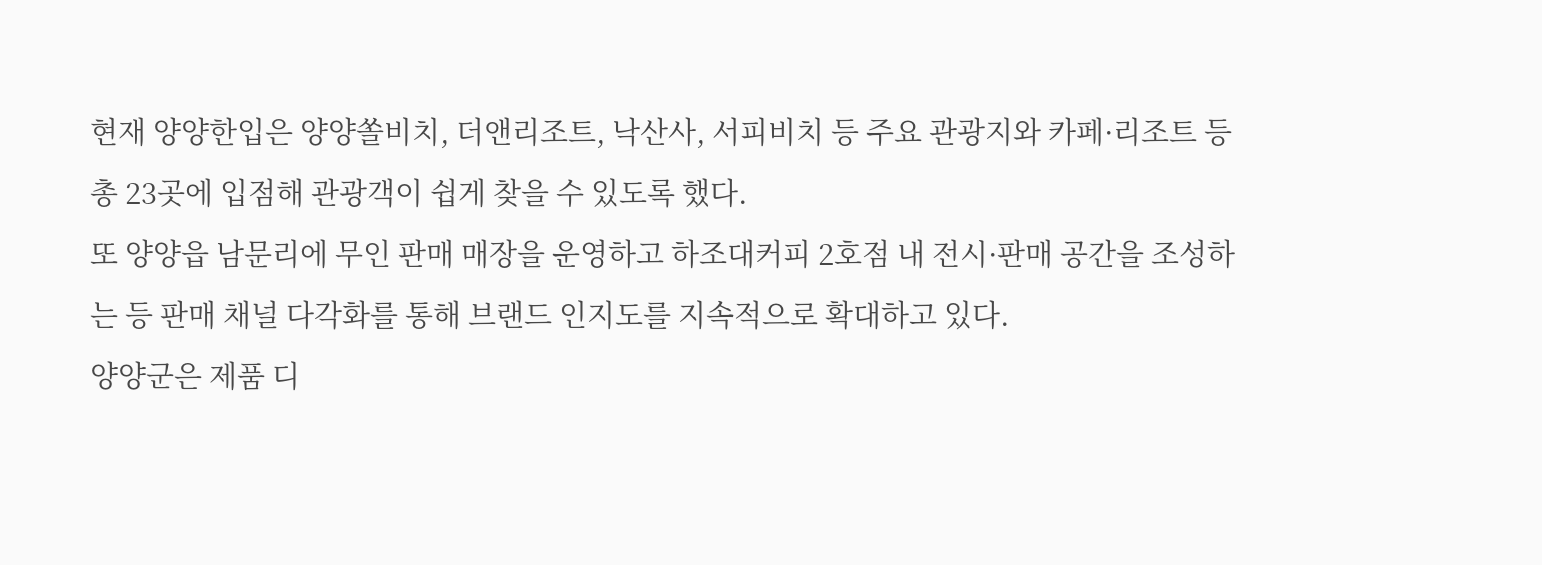현재 양양한입은 양양쏠비치, 더앤리조트, 낙산사, 서피비치 등 주요 관광지와 카페·리조트 등 총 23곳에 입점해 관광객이 쉽게 찾을 수 있도록 했다.
또 양양읍 남문리에 무인 판매 매장을 운영하고 하조대커피 2호점 내 전시·판매 공간을 조성하는 등 판매 채널 다각화를 통해 브랜드 인지도를 지속적으로 확대하고 있다.
양양군은 제품 디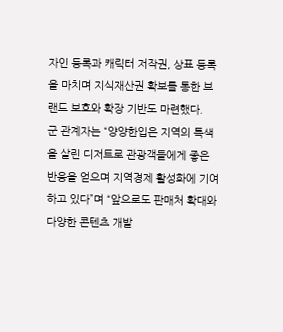자인 등록과 캐릭터 저작권, 상표 등록을 마치며 지식재산권 확보를 통한 브랜드 보호와 확장 기반도 마련했다.
군 관계자는 “양양한입은 지역의 특색을 살린 디저트로 관광객들에게 좋은 반응을 얻으며 지역경제 활성화에 기여하고 있다”며 “앞으로도 판매처 확대와 다양한 콘텐츠 개발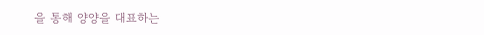을 통해 양양을 대표하는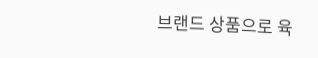브랜드 상품으로 육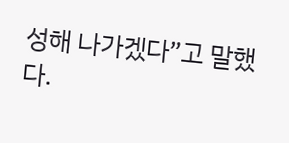성해 나가겠다”고 말했다.